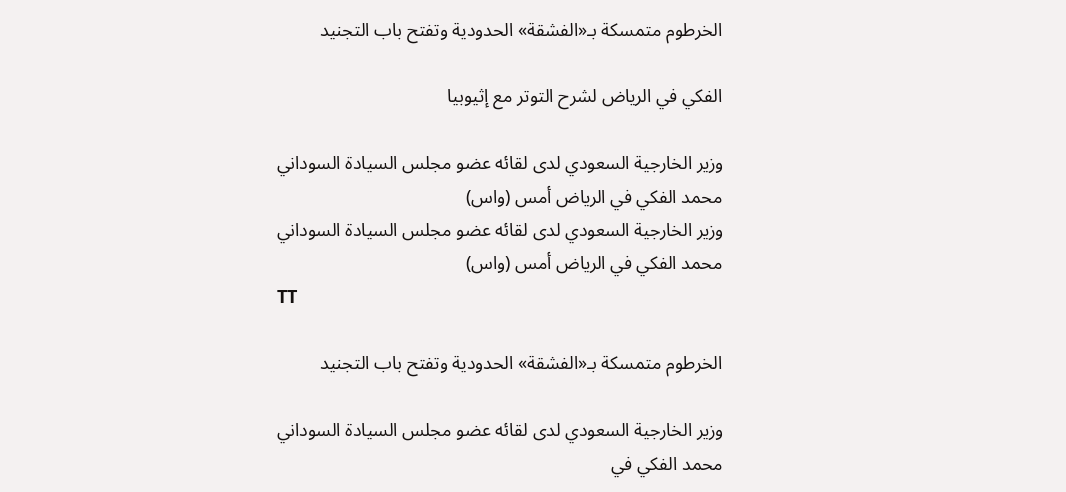الخرطوم متمسكة بـ«الفشقة» الحدودية وتفتح باب التجنيد

الفكي في الرياض لشرح التوتر مع إثيوبيا

وزير الخارجية السعودي لدى لقائه عضو مجلس السيادة السوداني محمد الفكي في الرياض أمس (واس)
وزير الخارجية السعودي لدى لقائه عضو مجلس السيادة السوداني محمد الفكي في الرياض أمس (واس)
TT

الخرطوم متمسكة بـ«الفشقة» الحدودية وتفتح باب التجنيد

وزير الخارجية السعودي لدى لقائه عضو مجلس السيادة السوداني محمد الفكي في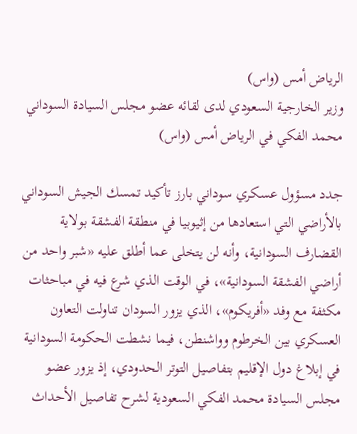الرياض أمس (واس)
وزير الخارجية السعودي لدى لقائه عضو مجلس السيادة السوداني محمد الفكي في الرياض أمس (واس)

جدد مسؤول عسكري سوداني بارز تأكيد تمسك الجيش السوداني بالأراضي التي استعادها من إثيوبيا في منطقة الفشقة بولاية القضارف السودانية، وأنه لن يتخلى عما أطلق عليه «شبر واحد من أراضي الفشقة السودانية»، في الوقت الذي شرع فيه في مباحثات مكثفة مع وفد «أفريكوم»، الذي يزور السودان تناولت التعاون العسكري بين الخرطوم وواشنطن، فيما نشطت الحكومة السودانية في إبلاغ دول الإقليم بتفاصيل التوتر الحدودي، إذ يزور عضو مجلس السيادة محمد الفكي السعودية لشرح تفاصيل الأحداث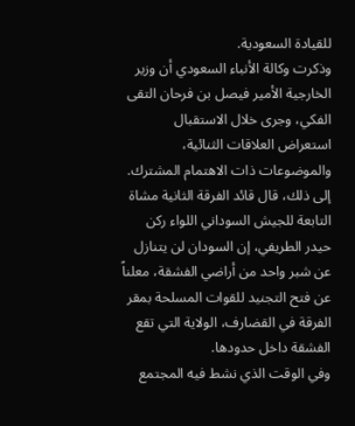للقيادة السعودية.
وذكرت وكالة الأنباء السعودي أن وزير الخارجية الأمير فيصل بن فرحان التقى الفكي، وجرى خلال الاستقبال استعراض العلاقات الثنائية، والموضوعات ذات الاهتمام المشترك.
إلى ذلك، قال قائد الفرقة الثانية مشاة التابعة للجيش السوداني اللواء ركن حيدر الطريفي، إن السودان لن يتنازل عن شبر واحد من أراضي الفشقة، معلناً عن فتح التجنيد للقوات المسلحة بمقر الفرقة في القضارف، الولاية التي تقع الفشقة داخل حدودها.
وفي الوقت الذي نشط فيه المجتمع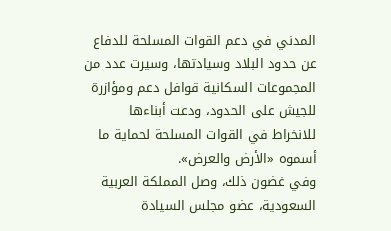المدني في دعم القوات المسلحة للدفاع عن حدود البلاد وسيادتها، وسيرت عدد من المجموعات السكانية قوافل دعم ومؤازرة للجيش على الحدود، ودعت أبناءها للانخراط في القوات المسلحة لحماية ما أسموه «الأرض والعرض».
وفي غضون ذلك، وصل المملكة العربية السعودية، عضو مجلس السيادة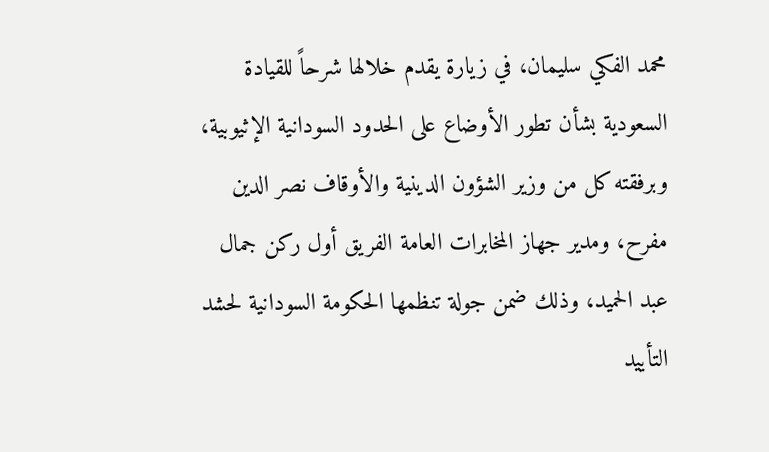محمد الفكي سليمان، في زيارة يقدم خلالها شرحاً للقيادة السعودية بشأن تطور الأوضاع على الحدود السودانية الإثيوبية، وبرفقته كل من وزير الشؤون الدينية والأوقاف نصر الدين مفرح، ومدير جهاز المخابرات العامة الفريق أول ركن جمال عبد الحميد، وذلك ضمن جولة تنظمها الحكومة السودانية لحشد التأييد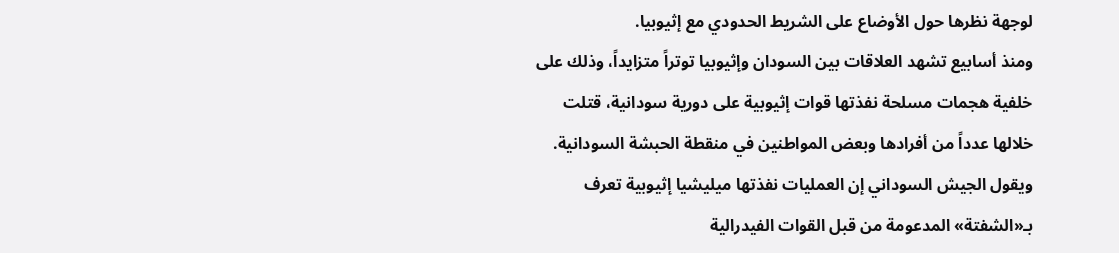لوجهة نظرها حول الأوضاع على الشريط الحدودي مع إثيوبيا.
ومنذ أسابيع تشهد العلاقات بين السودان وإثيوبيا توتراً متزايداً، وذلك على خلفية هجمات مسلحة نفذتها قوات إثيوبية على دورية سودانية، قتلت خلالها عدداً من أفرادها وبعض المواطنين في منقطة الحبشة السودانية.
ويقول الجيش السوداني إن العمليات نفذتها ميليشيا إثيوبية تعرف بـ«الشفتة» المدعومة من قبل القوات الفيدرالية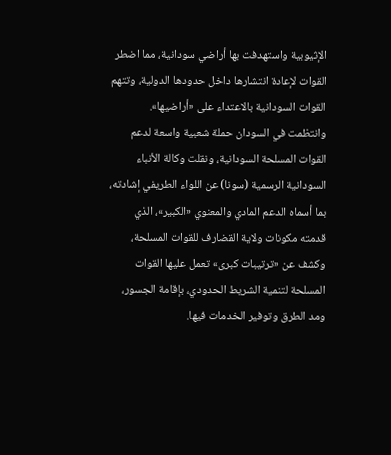الإثيوبية واستهدفت بها أراضي سودانية، مما اضطر القوات لإعادة انتشارها داخل حدودها الدولية، وتتهم القوات السودانية بالاعتداء على «أراضيها».
وانتظمت في السودان حملة شعبية واسعة لدعم القوات المسلحة السودانية، ونقلت وكالة الأنباء السودانية الرسمية (سونا) عن اللواء الطريفي إشادته، بما أسماه الدعم المادي والمعنوي «الكبير»، الذي قدمته مكونات ولاية القضارف للقوات المسلحة، وكشف عن «ترتيبات كبرى» تعمل عليها القوات المسلحة لتنمية الشريط الحدودي، بإقامة الجسور، ومد الطرق وتوفير الخدمات فيها.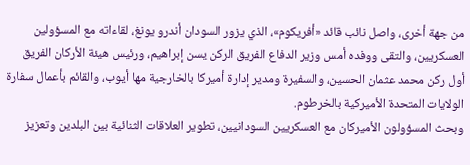من جهة أخرى، واصل نائب قائد «أفريكوم»، الذي يزور السودان أندرو يونغ، لقاءاته مع المسؤولين العسكريين، والتقى ووفده أمس وزير الدفاع الفريق الركن يسن إبراهيم، ورئيس هيئة الأركان الفريق أول ركن محمد عثمان الحسين، والسفيرة ومدير إدارة أميركا بالخارجية مها أيوب، والقائم بأعمال سفارة الولايات المتحدة الأميركية بالخرطوم.
وبحث المسؤولون الأميركان مع العسكريين السودانيين، تطوير العلاقات الثنائية بين البلدين وتعزيز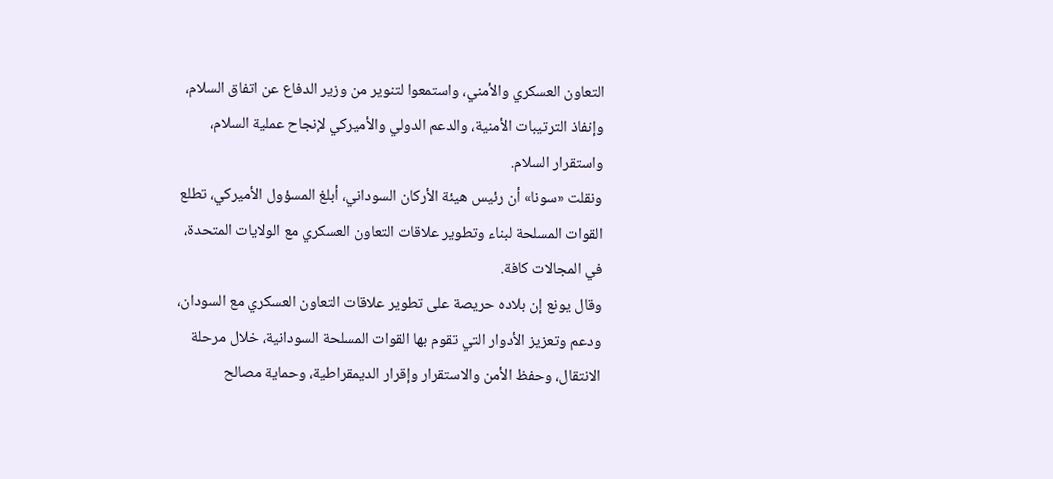التعاون العسكري والأمني، واستمعوا لتنوير من وزير الدفاع عن اتفاق السلام، وإنفاذ الترتيبات الأمنية، والدعم الدولي والأميركي لإنجاح عملية السلام، واستقرار السلام.
ونقلت «سونا» أن رئيس هيئة الأركان السوداني، أبلغ المسؤول الأميركي، تطلع القوات المسلحة لبناء وتطوير علاقات التعاون العسكري مع الولايات المتحدة، في المجالات كافة.
وقال يونع إن بلاده حريصة على تطوير علاقات التعاون العسكري مع السودان، ودعم وتعزيز الأدوار التي تقوم بها القوات المسلحة السودانية، خلال مرحلة الانتقال، وحفظ الأمن والاستقرار وإقرار الديمقراطية، وحماية مصالح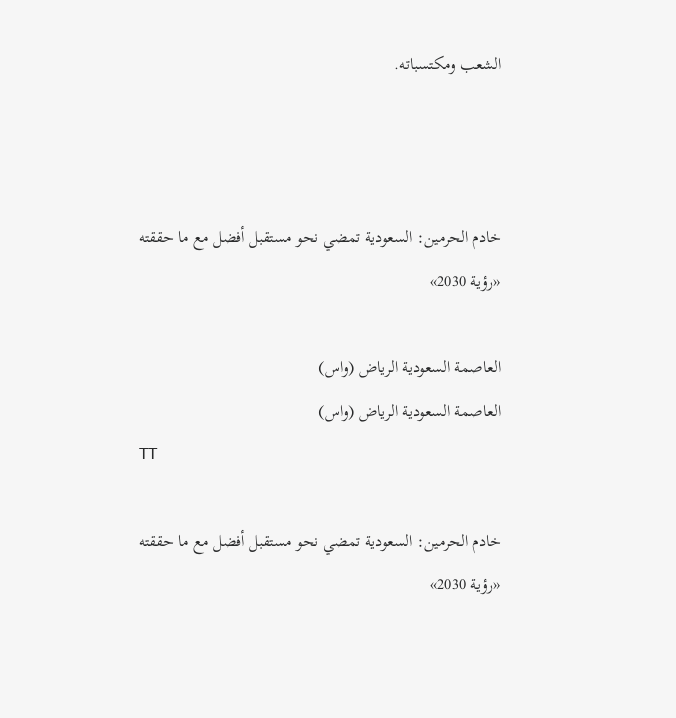الشعب ومكتسباته.



خادم الحرمين: السعودية تمضي نحو مستقبل أفضل مع ما حققته «رؤية 2030»

العاصمة السعودية الرياض (واس)
العاصمة السعودية الرياض (واس)
TT

خادم الحرمين: السعودية تمضي نحو مستقبل أفضل مع ما حققته «رؤية 2030»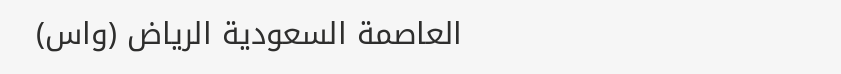العاصمة السعودية الرياض (واس)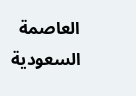العاصمة السعودية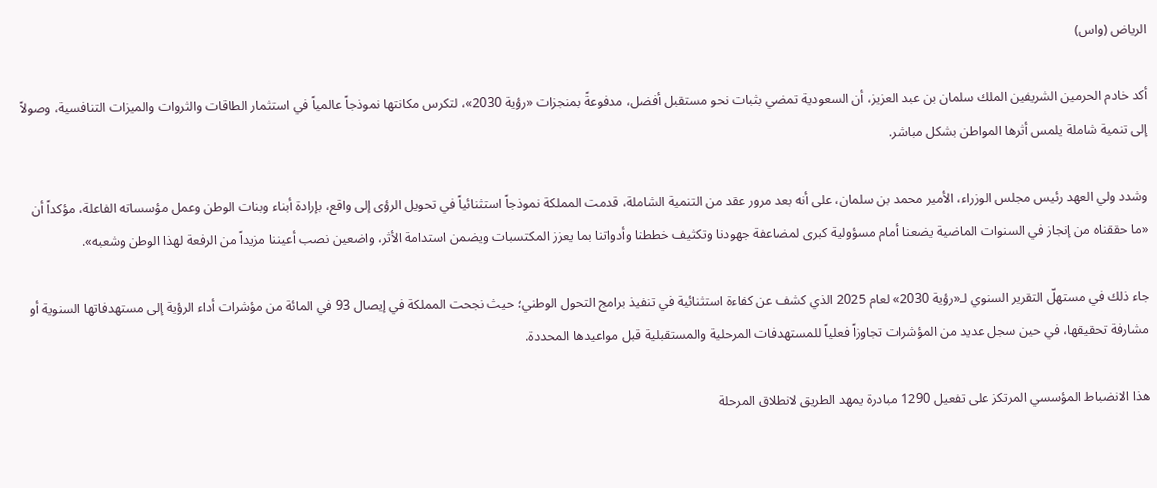الرياض (واس)

أكد خادم الحرمين الشريفين الملك سلمان بن عبد العزيز، أن السعودية تمضي بثبات نحو مستقبل أفضل، مدفوعةً بمنجزات «رؤية 2030»، لتكرس مكانتها نموذجاً عالمياً في استثمار الطاقات والثروات والميزات التنافسية، وصولاً إلى تنمية شاملة يلمس أثرها المواطن بشكل مباشر.

وشدد ولي العهد رئيس مجلس الوزراء، الأمير محمد بن سلمان، على أنه بعد مرور عقد من التنمية الشاملة، قدمت المملكة نموذجاً استثنائياً في تحويل الرؤى إلى واقع، بإرادة أبناء وبنات الوطن وعمل مؤسساته الفاعلة، مؤكداً أن «ما حققناه من إنجاز في السنوات الماضية يضعنا أمام مسؤولية كبرى لمضاعفة جهودنا وتكثيف خططنا وأدواتنا بما يعزز المكتسبات ويضمن استدامة الأثر، واضعين نصب أعيننا مزيداً من الرفعة لهذا الوطن وشعبه».

جاء ذلك في مستهلّ التقرير السنوي لـ«رؤية 2030» لعام 2025 الذي كشف عن كفاءة استثنائية في تنفيذ برامج التحول الوطني؛ حيث نجحت المملكة في إيصال 93 في المائة من مؤشرات أداء الرؤية إلى مستهدفاتها السنوية أو مشارفة تحقيقها، في حين سجل عديد من المؤشرات تجاوزاً فعلياً للمستهدفات المرحلية والمستقبلية قبل مواعيدها المحددة.

هذا الانضباط المؤسسي المرتكز على تفعيل 1290 مبادرة يمهد الطريق لانطلاق المرحلة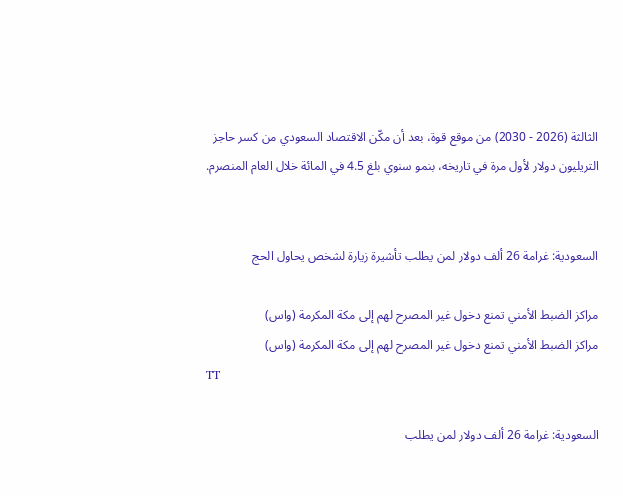الثالثة (2026 - 2030) من موقع قوة، بعد أن مكّن الاقتصاد السعودي من كسر حاجز التريليون دولار لأول مرة في تاريخه، بنمو سنوي بلغ 4.5 في المائة خلال العام المنصرم.


السعودية: غرامة 26 ألف دولار لمن يطلب تأشيرة زيارة لشخص يحاول الحج

مراكز الضبط الأمني تمنع دخول غير المصرح لهم إلى مكة المكرمة (واس)
مراكز الضبط الأمني تمنع دخول غير المصرح لهم إلى مكة المكرمة (واس)
TT

السعودية: غرامة 26 ألف دولار لمن يطلب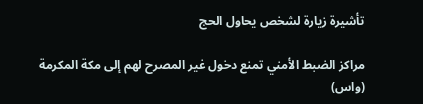تأشيرة زيارة لشخص يحاول الحج

مراكز الضبط الأمني تمنع دخول غير المصرح لهم إلى مكة المكرمة (واس)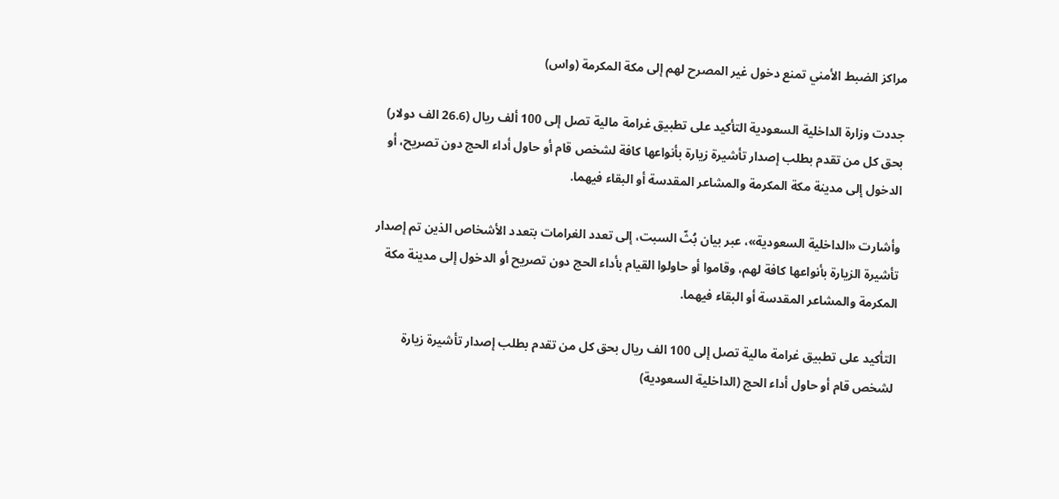مراكز الضبط الأمني تمنع دخول غير المصرح لهم إلى مكة المكرمة (واس)

جددت وزارة الداخلية السعودية التأكيد على تطبيق غرامة مالية تصل إلى 100 ألف ريال (26.6 الف دولار) بحق كل من تقدم بطلب إصدار تأشيرة زيارة بأنواعها كافة لشخص قام أو حاول أداء الحج دون تصريح، أو الدخول إلى مدينة مكة المكرمة والمشاعر المقدسة أو البقاء فيهما.

وأشارت «الداخلية السعودية»، عبر بيان بُثّ السبت، إلى تعدد الغرامات بتعدد الأشخاص الذين تم إصدار تأشيرة الزيارة بأنواعها كافة لهم، وقاموا أو حاولوا القيام بأداء الحج دون تصريح أو الدخول إلى مدينة مكة المكرمة والمشاعر المقدسة أو البقاء فيهما.

التأكيد على تطبيق غرامة مالية تصل إلى 100 الف ريال بحق كل من تقدم بطلب إصدار تأشيرة زيارة لشخص قام أو حاول أداء الحج (الداخلية السعودية)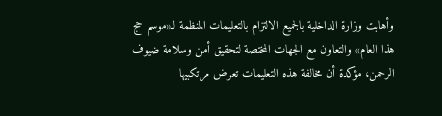وأهابت وزارة الداخلية بالجميع الالتزام بالتعليمات المنظمة لـ«موسم حج هذا العام» والتعاون مع الجهات المختصة لتحقيق أمن وسلامة ضيوف الرحمن، مؤكدة أن مخالفة هذه التعليمات تعرض مرتكبيها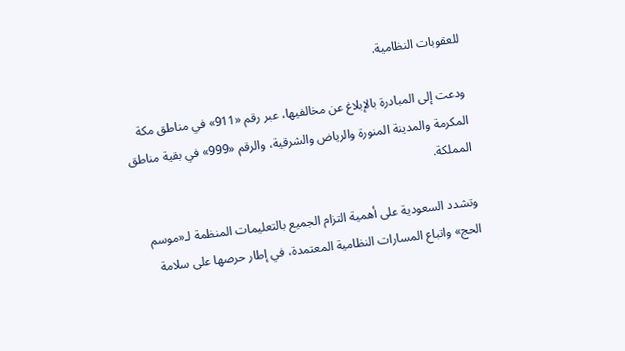للعقوبات النظامية.

ودعت إلى المبادرة بالإبلاغ عن مخالفيها، عبر رقم «911» في مناطق مكة المكرمة والمدينة المنورة والرياض والشرقية، والرقم «999» في بقية مناطق المملكة.

وتشدد السعودية على أهمية التزام الجميع بالتعليمات المنظمة لـ«موسم الحج» واتباع المسارات النظامية المعتمدة، في إطار حرصها على سلامة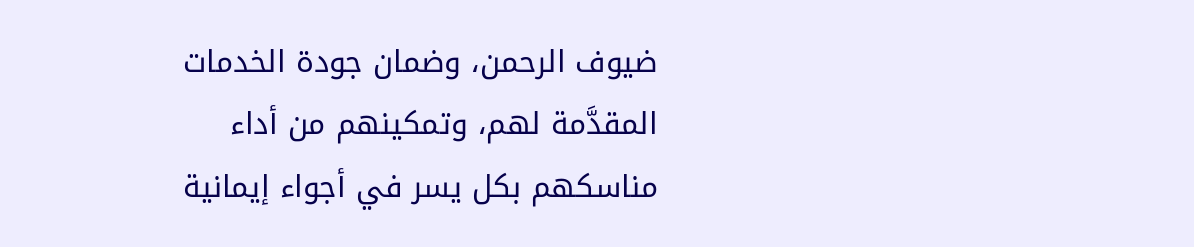ضيوف الرحمن، وضمان جودة الخدمات المقدَّمة لهم، وتمكينهم من أداء مناسكهم بكل يسر في أجواء إيمانية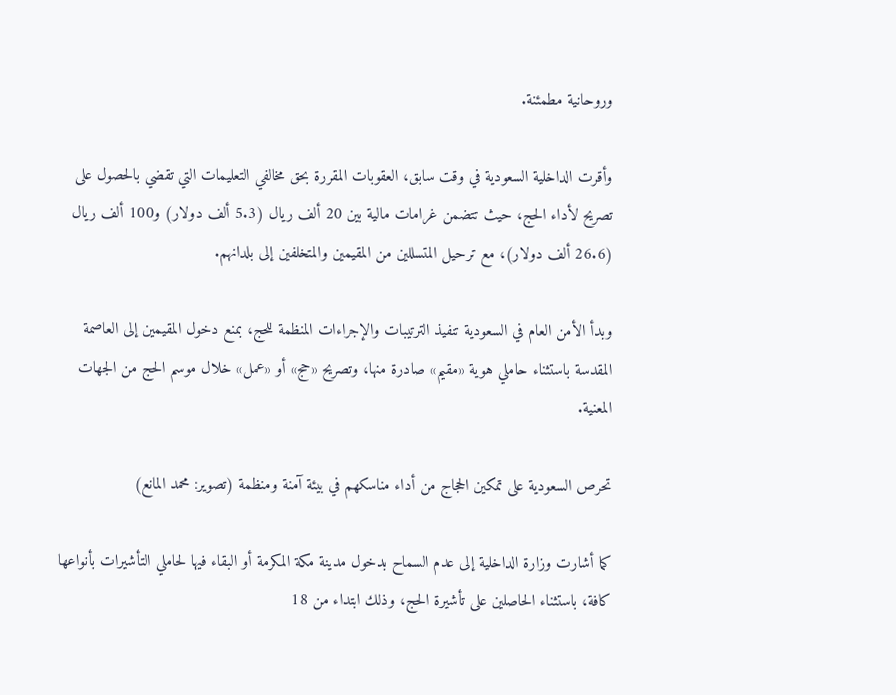وروحانية مطمئنة.

وأقرت الداخلية السعودية في وقت سابق، العقوبات المقررة بحق مخالفي التعليمات التي تقضي بالحصول على تصريح لأداء الحج، حيث تتضمن غرامات مالية بين 20 ألف ريال (5.3 ألف دولار) و100 ألف ريال (26.6 ألف دولار)، مع ترحيل المتسللين من المقيمين والمتخلفين إلى بلدانهم.

وبدأ الأمن العام في السعودية تنفيذ الترتيبات والإجراءات المنظمة للحج، بمنع دخول المقيمين إلى العاصمة المقدسة باستثناء حاملي هوية «مقيم» صادرة منها، وتصريح «حج» أو «عمل» خلال موسم الحج من الجهات المعنية.

تحرص السعودية على تمكين الحجاج من أداء مناسكهم في بيئة آمنة ومنظمة (تصوير: محمد المانع)

كما أشارت وزارة الداخلية إلى عدم السماح بدخول مدينة مكة المكرمة أو البقاء فيها لحاملي التأشيرات بأنواعها كافة، باستثناء الحاصلين على تأشيرة الحج، وذلك ابتداء من 18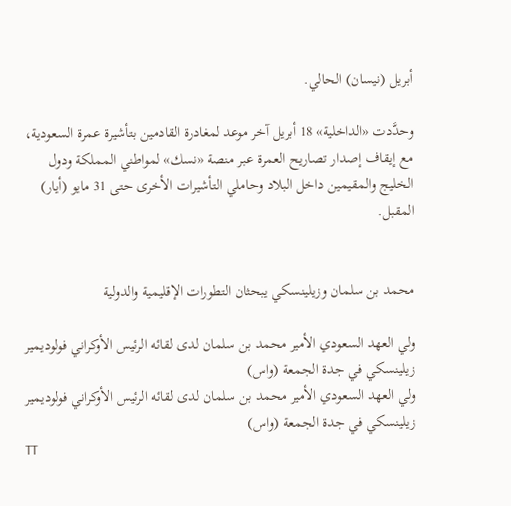أبريل (نيسان) الحالي.

وحدَّدت «الداخلية» 18 أبريل آخر موعد لمغادرة القادمين بتأشيرة عمرة السعودية، مع إيقاف إصدار تصاريح العمرة عبر منصة «نسك» لمواطني المملكة ودول الخليج والمقيمين داخل البلاد وحاملي التأشيرات الأخرى حتى 31 مايو (أيار) المقبل.


محمد بن سلمان وزيلينسكي يبحثان التطورات الإقليمية والدولية

ولي العهد السعودي الأمير محمد بن سلمان لدى لقائه الرئيس الأوكراني فولوديمير زيلينسكي في جدة الجمعة (واس)
ولي العهد السعودي الأمير محمد بن سلمان لدى لقائه الرئيس الأوكراني فولوديمير زيلينسكي في جدة الجمعة (واس)
TT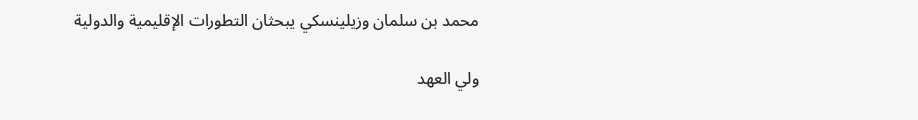محمد بن سلمان وزيلينسكي يبحثان التطورات الإقليمية والدولية

ولي العهد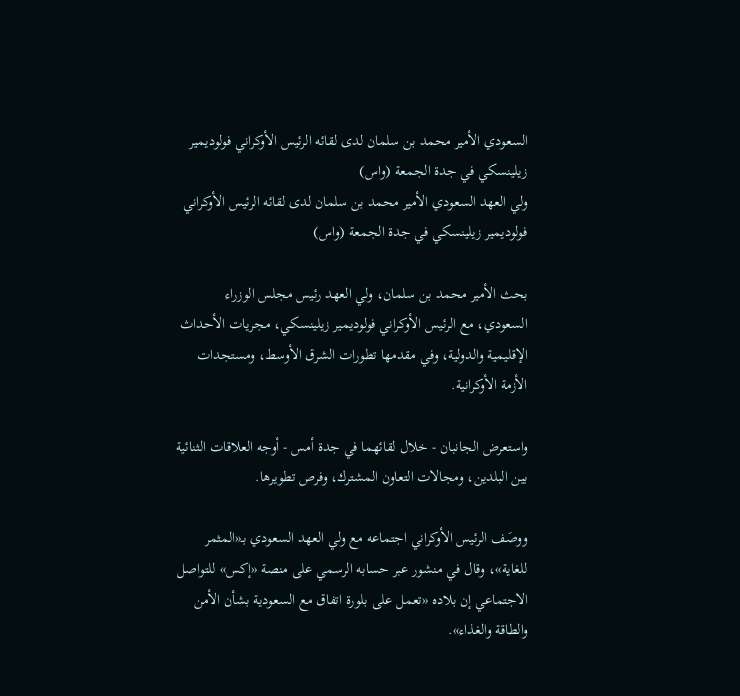السعودي الأمير محمد بن سلمان لدى لقائه الرئيس الأوكراني فولوديمير زيلينسكي في جدة الجمعة (واس)
ولي العهد السعودي الأمير محمد بن سلمان لدى لقائه الرئيس الأوكراني فولوديمير زيلينسكي في جدة الجمعة (واس)

بحث الأمير محمد بن سلمان، ولي العهد رئيس مجلس الوزراء السعودي، مع الرئيس الأوكراني فولوديمير زيلينسكي، مجريات الأحداث الإقليمية والدولية، وفي مقدمها تطورات الشرق الأوسط، ومستجدات الأزمة الأوكرانية.

واستعرض الجانبان - خلال لقائهما في جدة أمس - أوجه العلاقات الثنائية بين البلدين، ومجالات التعاون المشترك، وفرص تطويرها.

ووصَف الرئيس الأوكراني اجتماعه مع ولي العهد ‌السعودي بـ«المثمر للغاية»، وقال في منشور عبر حسابه الرسمي على منصة «إكس» للتواصل الاجتماعي إن بلاده «تعمل ‌على بلورة اتفاق مع السعودية بشأن الأمن والطاقة والغذاء».